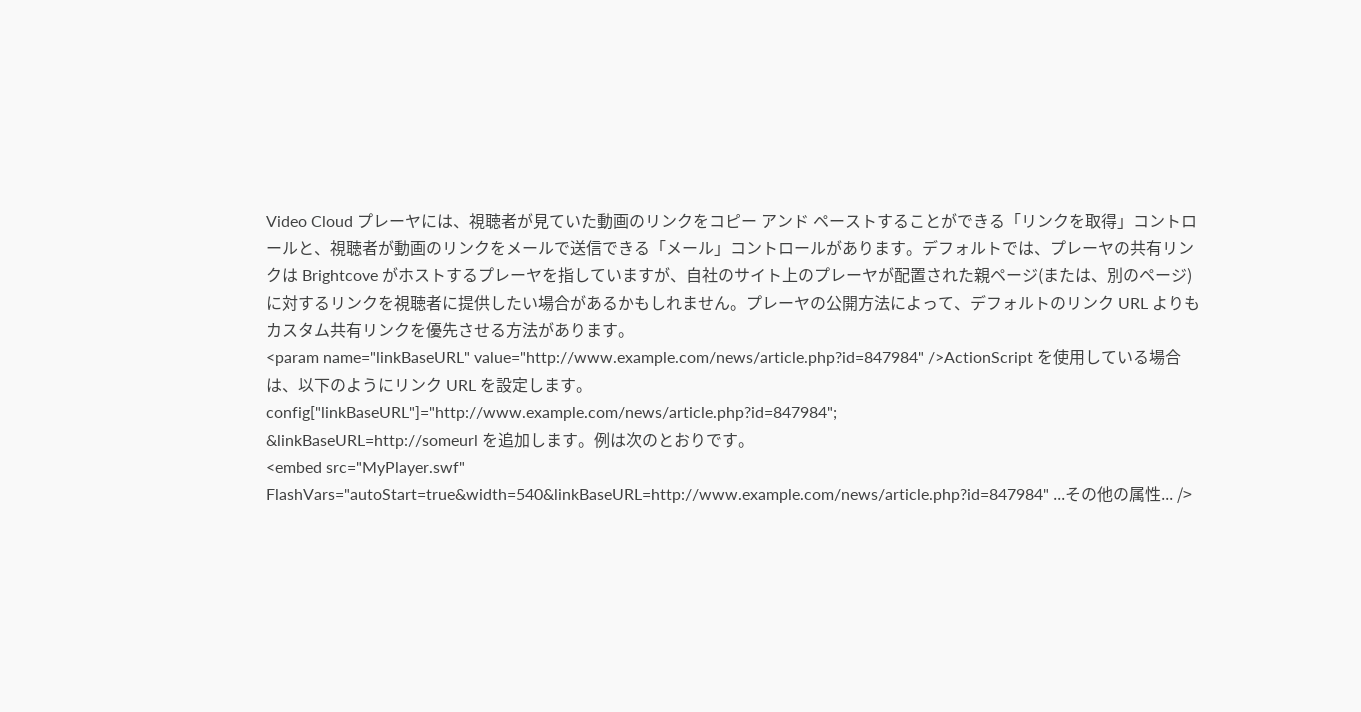Video Cloud プレーヤには、視聴者が見ていた動画のリンクをコピー アンド ペーストすることができる「リンクを取得」コントロールと、視聴者が動画のリンクをメールで送信できる「メール」コントロールがあります。デフォルトでは、プレーヤの共有リンクは Brightcove がホストするプレーヤを指していますが、自社のサイト上のプレーヤが配置された親ページ(または、別のページ)に対するリンクを視聴者に提供したい場合があるかもしれません。プレーヤの公開方法によって、デフォルトのリンク URL よりもカスタム共有リンクを優先させる方法があります。
<param name="linkBaseURL" value="http://www.example.com/news/article.php?id=847984" />ActionScript を使用している場合は、以下のようにリンク URL を設定します。
config["linkBaseURL"]="http://www.example.com/news/article.php?id=847984";
&linkBaseURL=http://someurl を追加します。例は次のとおりです。
<embed src="MyPlayer.swf" FlashVars="autoStart=true&width=540&linkBaseURL=http://www.example.com/news/article.php?id=847984" ...その他の属性... />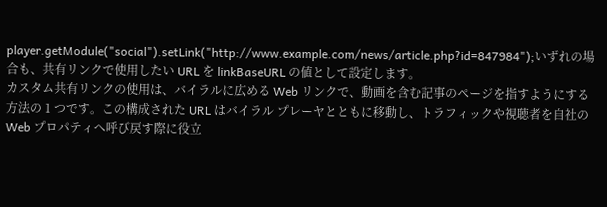player.getModule("social").setLink("http://www.example.com/news/article.php?id=847984");いずれの場合も、共有リンクで使用したい URL を linkBaseURL の値として設定します。
カスタム共有リンクの使用は、バイラルに広める Web リンクで、動画を含む記事のページを指すようにする方法の 1 つです。この構成された URL はバイラル プレーヤとともに移動し、トラフィックや視聴者を自社の Web プロパティへ呼び戻す際に役立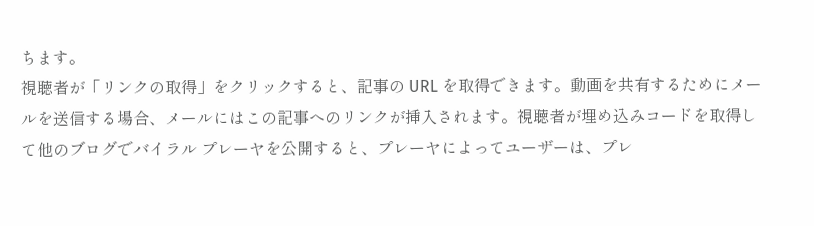ちます。
視聴者が「リンクの取得」をクリックすると、記事の URL を取得できます。動画を共有するためにメールを送信する場合、メールにはこの記事へのリンクが挿入されます。視聴者が埋め込みコードを取得して他のブログでバイラル プレーヤを公開すると、プレーヤによってユーザーは、プレ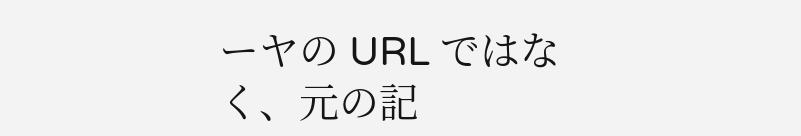ーヤの URL ではなく、元の記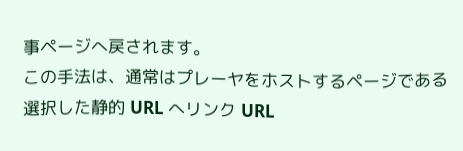事ページへ戻されます。
この手法は、通常はプレーヤをホストするページである選択した静的 URL へリンク URL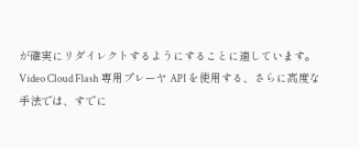が確実にリダイレクトするようにすることに適しています。Video Cloud Flash 専用プレーヤ API を使用する、さらに高度な手法では、すでに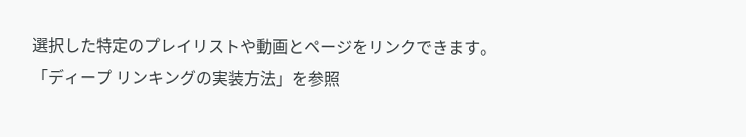選択した特定のプレイリストや動画とページをリンクできます。「ディープ リンキングの実装方法」を参照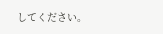してください。